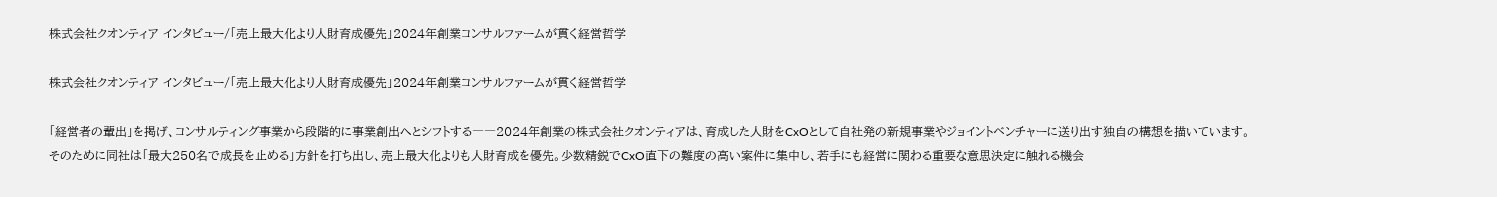株式会社クオンティア インタビュー/「売上最大化より人財育成優先」2024年創業コンサルファームが貫く経営哲学

株式会社クオンティア インタビュー/「売上最大化より人財育成優先」2024年創業コンサルファームが貫く経営哲学

「経営者の輩出」を掲げ、コンサルティング事業から段階的に事業創出へとシフトする――2024年創業の株式会社クオンティアは、育成した人財をCxOとして自社発の新規事業やジョイントベンチャーに送り出す独自の構想を描いています。
そのために同社は「最大250名で成長を止める」方針を打ち出し、売上最大化よりも人財育成を優先。少数精鋭でCxO直下の難度の高い案件に集中し、若手にも経営に関わる重要な意思決定に触れる機会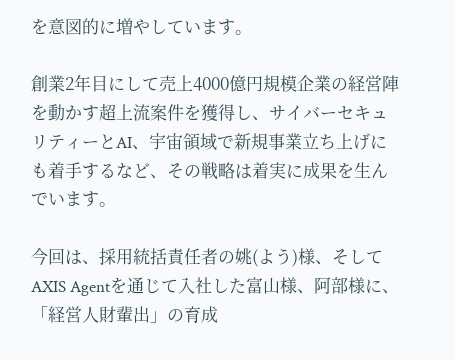を意図的に増やしています。

創業2年目にして売上4000億円規模企業の経営陣を動かす超上流案件を獲得し、サイバーセキュリティーとAI、宇宙領域で新規事業立ち上げにも着手するなど、その戦略は着実に成果を生んでいます。

今回は、採用統括責任者の姚(よう)様、そしてAXIS Agentを通じて入社した富山様、阿部様に、「経営人財輩出」の育成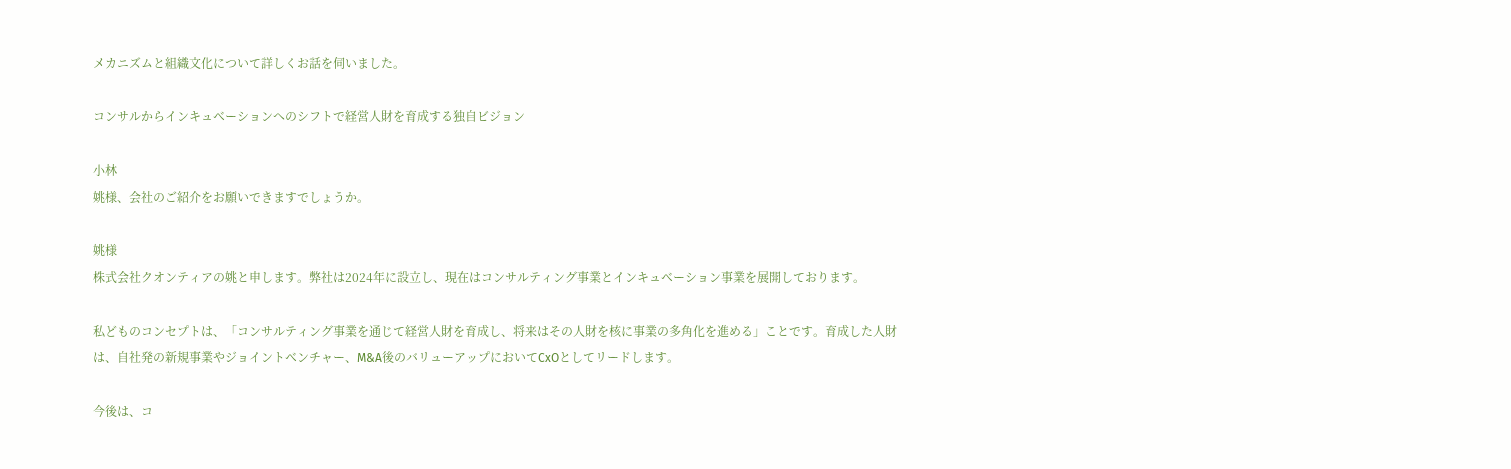メカニズムと組織文化について詳しくお話を伺いました。

コンサルからインキュベーションへのシフトで経営人財を育成する独自ビジョン

小林
姚様、会社のご紹介をお願いできますでしょうか。

姚様
株式会社クオンティアの姚と申します。弊社は2024年に設立し、現在はコンサルティング事業とインキュベーション事業を展開しております。

私どものコンセプトは、「コンサルティング事業を通じて経営人財を育成し、将来はその人財を核に事業の多角化を進める」ことです。育成した人財は、自社発の新規事業やジョイントベンチャー、M&A後のバリューアップにおいてCxOとしてリードします。

今後は、コ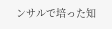ンサルで培った知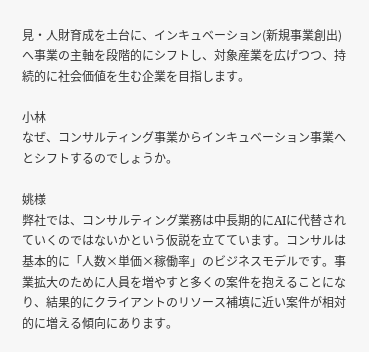見・人財育成を土台に、インキュベーション(新規事業創出)へ事業の主軸を段階的にシフトし、対象産業を広げつつ、持続的に社会価値を生む企業を目指します。

小林
なぜ、コンサルティング事業からインキュベーション事業へとシフトするのでしょうか。

姚様
弊社では、コンサルティング業務は中長期的にAIに代替されていくのではないかという仮説を立てています。コンサルは基本的に「人数×単価×稼働率」のビジネスモデルです。事業拡大のために人員を増やすと多くの案件を抱えることになり、結果的にクライアントのリソース補填に近い案件が相対的に増える傾向にあります。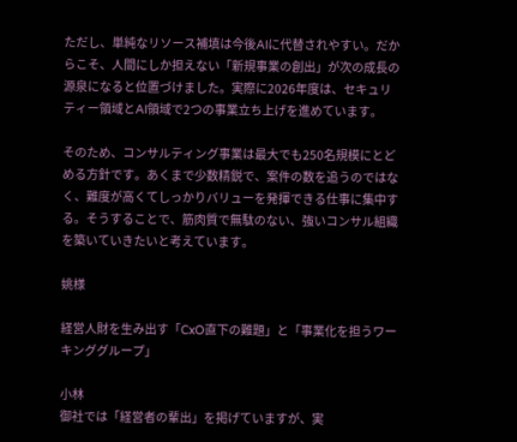ただし、単純なリソース補填は今後AIに代替されやすい。だからこそ、人間にしか担えない「新規事業の創出」が次の成長の源泉になると位置づけました。実際に2026年度は、セキュリティー領域とAI領域で2つの事業立ち上げを進めています。

そのため、コンサルティング事業は最大でも250名規模にとどめる方針です。あくまで少数精鋭で、案件の数を追うのではなく、難度が高くてしっかりバリューを発揮できる仕事に集中する。そうすることで、筋肉質で無駄のない、強いコンサル組織を築いていきたいと考えています。

姚様

経営人財を生み出す「CxO直下の難題」と「事業化を担うワーキンググループ」

小林
御社では「経営者の輩出」を掲げていますが、実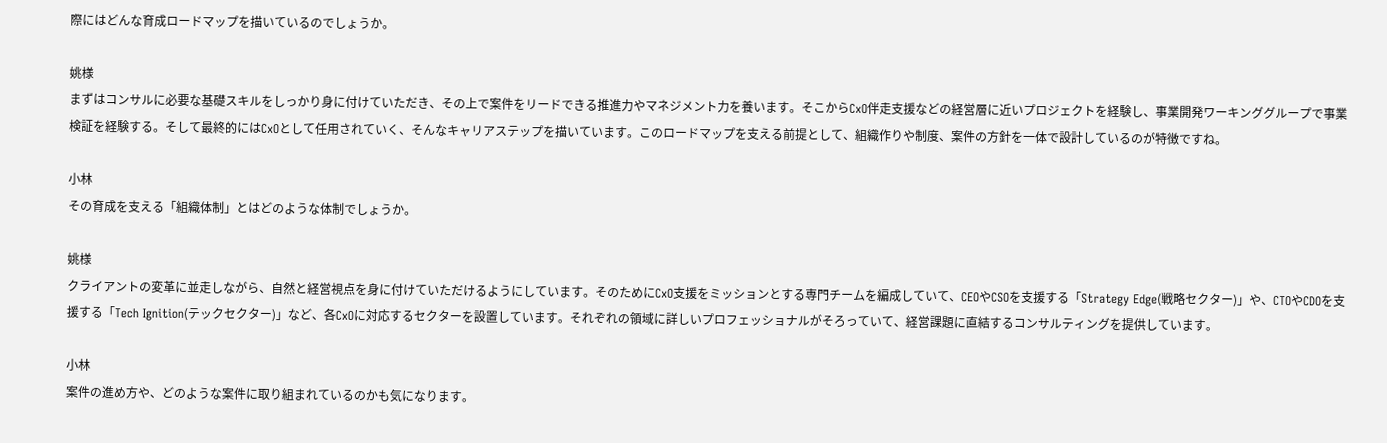際にはどんな育成ロードマップを描いているのでしょうか。

姚様
まずはコンサルに必要な基礎スキルをしっかり身に付けていただき、その上で案件をリードできる推進力やマネジメント力を養います。そこからCxO伴走支援などの経営層に近いプロジェクトを経験し、事業開発ワーキンググループで事業検証を経験する。そして最終的にはCxOとして任用されていく、そんなキャリアステップを描いています。このロードマップを支える前提として、組織作りや制度、案件の方針を一体で設計しているのが特徴ですね。

小林
その育成を支える「組織体制」とはどのような体制でしょうか。

姚様
クライアントの変革に並走しながら、自然と経営視点を身に付けていただけるようにしています。そのためにCxO支援をミッションとする専門チームを編成していて、CEOやCSOを支援する「Strategy Edge(戦略セクター)」や、CTOやCDOを支援する「Tech Ignition(テックセクター)」など、各CxOに対応するセクターを設置しています。それぞれの領域に詳しいプロフェッショナルがそろっていて、経営課題に直結するコンサルティングを提供しています。

小林
案件の進め方や、どのような案件に取り組まれているのかも気になります。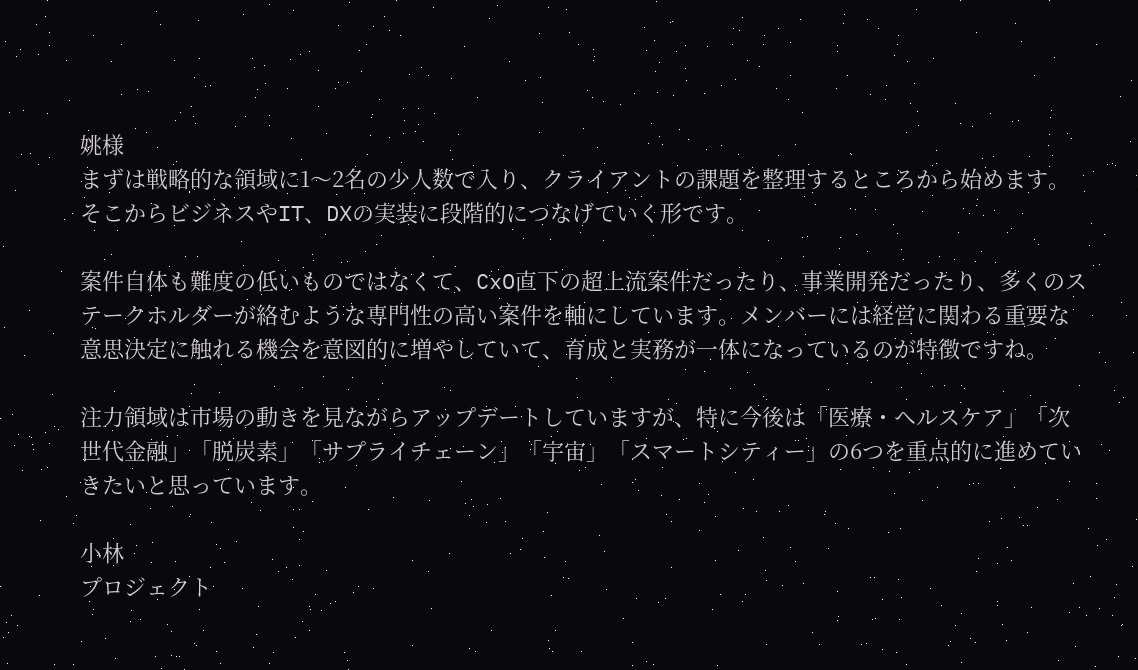姚様
まずは戦略的な領域に1〜2名の少人数で入り、クライアントの課題を整理するところから始めます。そこからビジネスやIT、DXの実装に段階的につなげていく形です。

案件自体も難度の低いものではなくて、CxO直下の超上流案件だったり、事業開発だったり、多くのステークホルダーが絡むような専門性の高い案件を軸にしています。メンバーには経営に関わる重要な意思決定に触れる機会を意図的に増やしていて、育成と実務が一体になっているのが特徴ですね。

注力領域は市場の動きを見ながらアップデートしていますが、特に今後は「医療・ヘルスケア」「次世代金融」「脱炭素」「サプライチェーン」「宇宙」「スマートシティー」の6つを重点的に進めていきたいと思っています。

小林
プロジェクト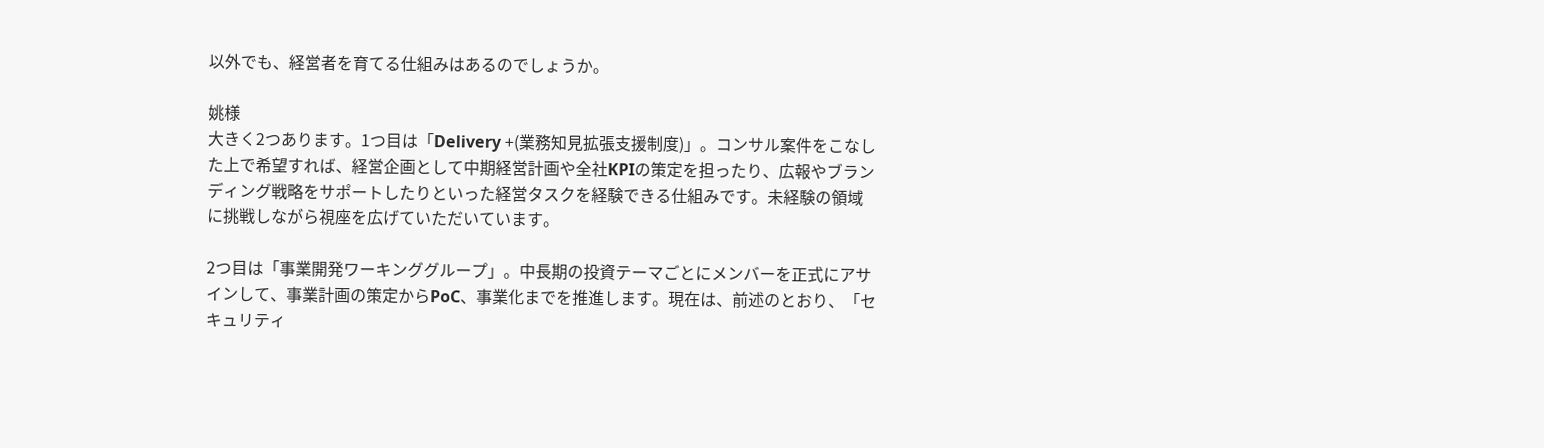以外でも、経営者を育てる仕組みはあるのでしょうか。

姚様
大きく2つあります。1つ目は「Delivery +(業務知見拡張支援制度)」。コンサル案件をこなした上で希望すれば、経営企画として中期経営計画や全社KPIの策定を担ったり、広報やブランディング戦略をサポートしたりといった経営タスクを経験できる仕組みです。未経験の領域に挑戦しながら視座を広げていただいています。

2つ目は「事業開発ワーキンググループ」。中長期の投資テーマごとにメンバーを正式にアサインして、事業計画の策定からPoC、事業化までを推進します。現在は、前述のとおり、「セキュリティ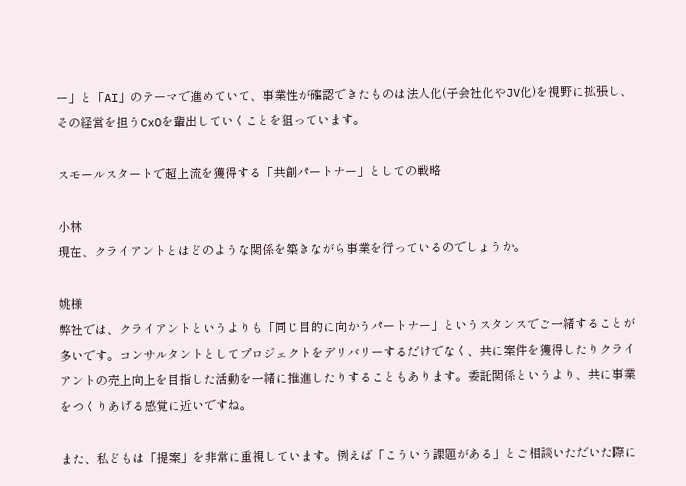ー」と「AI」のテーマで進めていて、事業性が確認できたものは法人化(子会社化やJV化)を視野に拡張し、その経営を担うCxOを輩出していくことを狙っています。

スモールスタートで超上流を獲得する「共創パートナー」としての戦略

小林
現在、クライアントとはどのような関係を築きながら事業を行っているのでしょうか。

姚様
弊社では、クライアントというよりも「同じ目的に向かうパートナー」というスタンスでご一緒することが多いです。コンサルタントとしてプロジェクトをデリバリーするだけでなく、共に案件を獲得したりクライアントの売上向上を目指した活動を一緒に推進したりすることもあります。委託関係というより、共に事業をつくりあげる感覚に近いですね。

また、私どもは「提案」を非常に重視しています。例えば「こういう課題がある」とご相談いただいた際に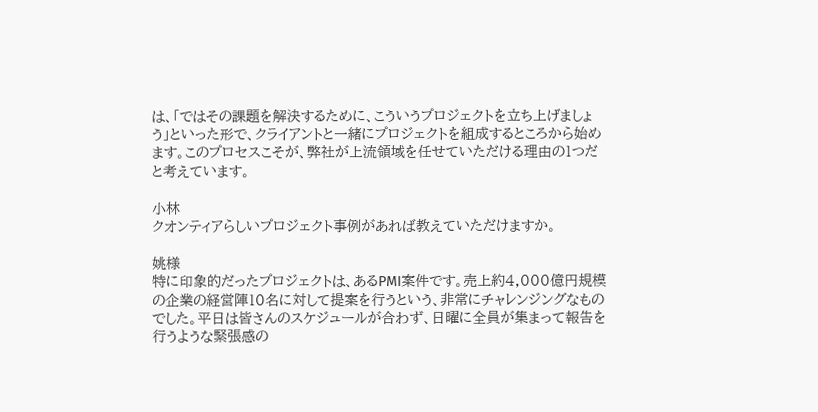は、「ではその課題を解決するために、こういうプロジェクトを立ち上げましょう」といった形で、クライアントと一緒にプロジェクトを組成するところから始めます。このプロセスこそが、弊社が上流領域を任せていただける理由の1つだと考えています。

小林
クオンティアらしいプロジェクト事例があれば教えていただけますか。

姚様
特に印象的だったプロジェクトは、あるPMI案件です。売上約4,000億円規模の企業の経営陣10名に対して提案を行うという、非常にチャレンジングなものでした。平日は皆さんのスケジュールが合わず、日曜に全員が集まって報告を行うような緊張感の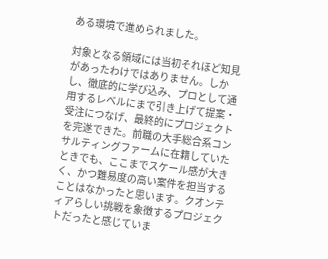ある環境で進められました。

対象となる領域には当初それほど知見があったわけではありません。しかし、徹底的に学び込み、プロとして通用するレベルにまで引き上げて提案・受注につなげ、最終的にプロジェクトを完遂できた。前職の大手総合系コンサルティングファームに在籍していたときでも、ここまでスケール感が大きく、かつ難易度の高い案件を担当することはなかったと思います。クオンティアらしい挑戦を象徴するプロジェクトだったと感じていま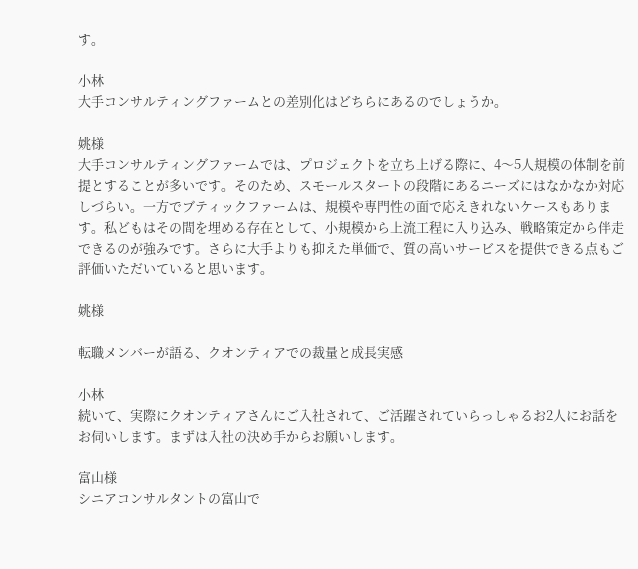す。

小林
大手コンサルティングファームとの差別化はどちらにあるのでしょうか。

姚様
大手コンサルティングファームでは、プロジェクトを立ち上げる際に、4〜5人規模の体制を前提とすることが多いです。そのため、スモールスタートの段階にあるニーズにはなかなか対応しづらい。一方でブティックファームは、規模や専門性の面で応えきれないケースもあります。私どもはその間を埋める存在として、小規模から上流工程に入り込み、戦略策定から伴走できるのが強みです。さらに大手よりも抑えた単価で、質の高いサービスを提供できる点もご評価いただいていると思います。

姚様

転職メンバーが語る、クオンティアでの裁量と成長実感

小林
続いて、実際にクオンティアさんにご入社されて、ご活躍されていらっしゃるお2人にお話をお伺いします。まずは入社の決め手からお願いします。

富山様
シニアコンサルタントの富山で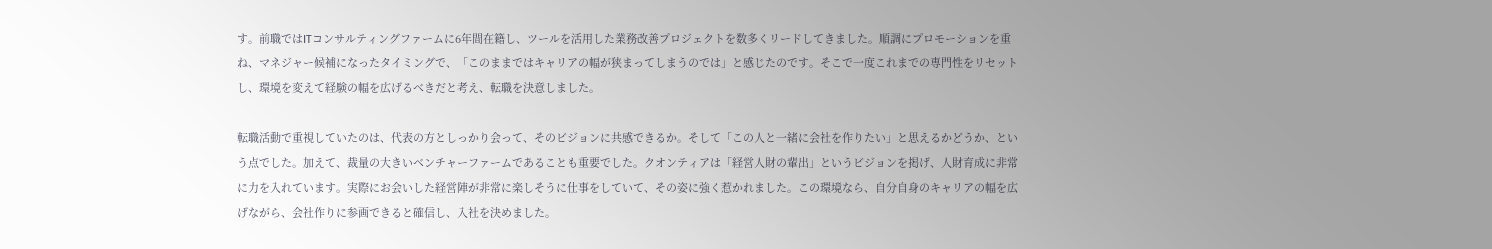す。前職ではITコンサルティングファームに6年間在籍し、ツールを活用した業務改善プロジェクトを数多くリードしてきました。順調にプロモーションを重ね、マネジャー候補になったタイミングで、「このままではキャリアの幅が狭まってしまうのでは」と感じたのです。そこで一度これまでの専門性をリセットし、環境を変えて経験の幅を広げるべきだと考え、転職を決意しました。

転職活動で重視していたのは、代表の方としっかり会って、そのビジョンに共感できるか。そして「この人と一緒に会社を作りたい」と思えるかどうか、という点でした。加えて、裁量の大きいベンチャーファームであることも重要でした。クオンティアは「経営人財の輩出」というビジョンを掲げ、人財育成に非常に力を入れています。実際にお会いした経営陣が非常に楽しそうに仕事をしていて、その姿に強く惹かれました。この環境なら、自分自身のキャリアの幅を広げながら、会社作りに参画できると確信し、入社を決めました。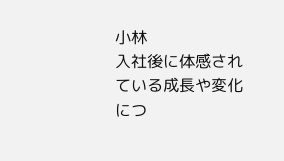小林
入社後に体感されている成長や変化につ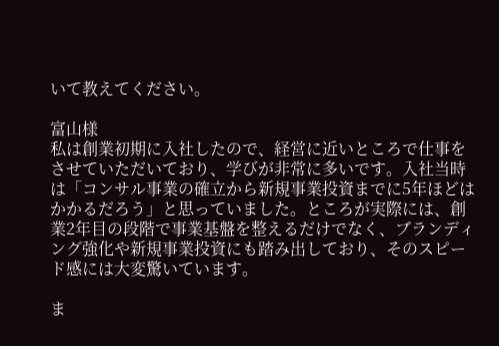いて教えてください。

富山様
私は創業初期に入社したので、経営に近いところで仕事をさせていただいており、学びが非常に多いです。入社当時は「コンサル事業の確立から新規事業投資までに5年ほどはかかるだろう」と思っていました。ところが実際には、創業2年目の段階で事業基盤を整えるだけでなく、ブランディング強化や新規事業投資にも踏み出しており、そのスピード感には大変驚いています。

ま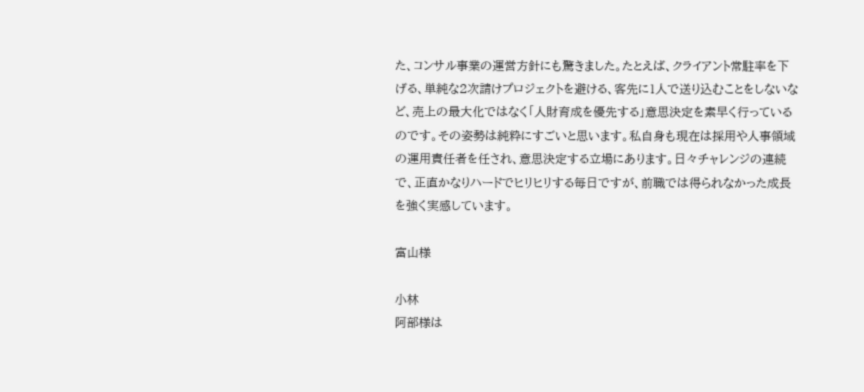た、コンサル事業の運営方針にも驚きました。たとえば、クライアント常駐率を下げる、単純な2次請けプロジェクトを避ける、客先に1人で送り込むことをしないなど、売上の最大化ではなく「人財育成を優先する」意思決定を素早く行っているのです。その姿勢は純粋にすごいと思います。私自身も現在は採用や人事領域の運用責任者を任され、意思決定する立場にあります。日々チャレンジの連続で、正直かなりハードでヒリヒリする毎日ですが、前職では得られなかった成長を強く実感しています。

富山様

小林
阿部様は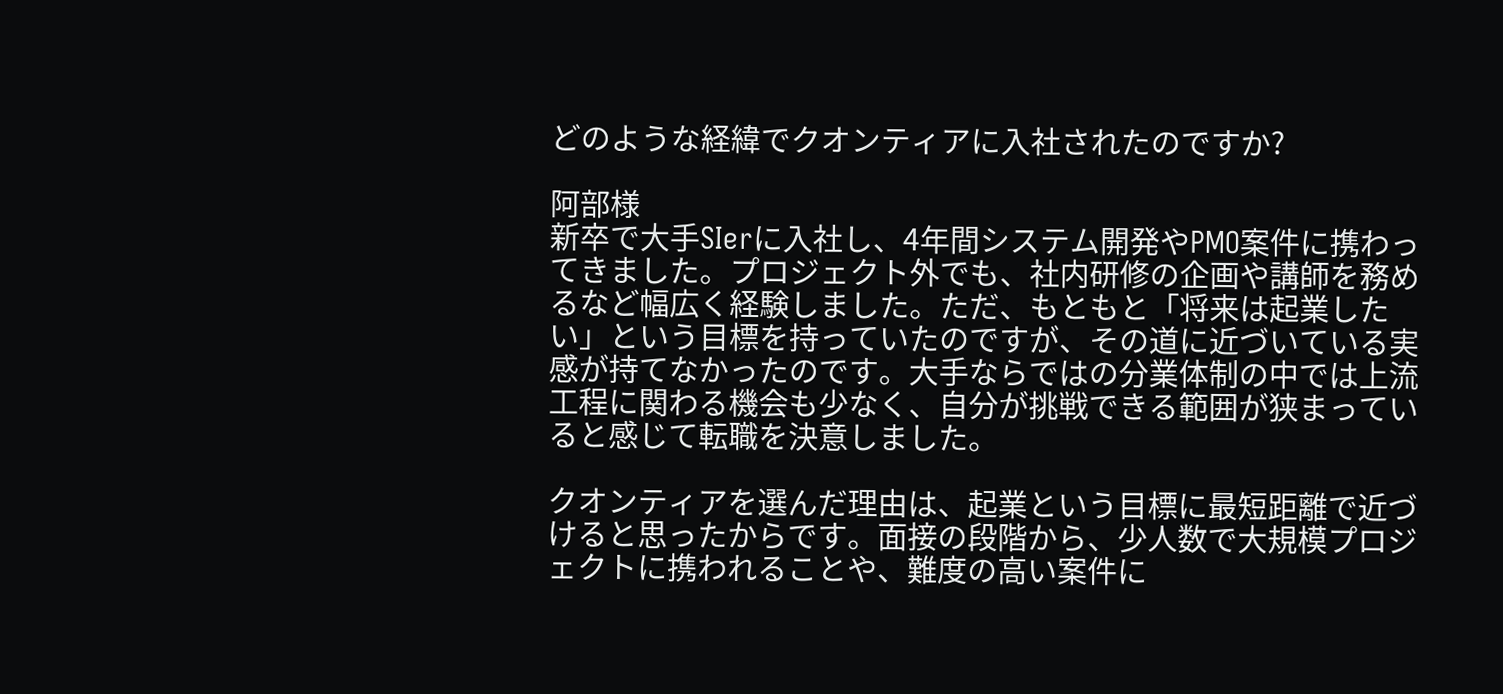どのような経緯でクオンティアに入社されたのですか?

阿部様
新卒で大手SIerに入社し、4年間システム開発やPMO案件に携わってきました。プロジェクト外でも、社内研修の企画や講師を務めるなど幅広く経験しました。ただ、もともと「将来は起業したい」という目標を持っていたのですが、その道に近づいている実感が持てなかったのです。大手ならではの分業体制の中では上流工程に関わる機会も少なく、自分が挑戦できる範囲が狭まっていると感じて転職を決意しました。

クオンティアを選んだ理由は、起業という目標に最短距離で近づけると思ったからです。面接の段階から、少人数で大規模プロジェクトに携われることや、難度の高い案件に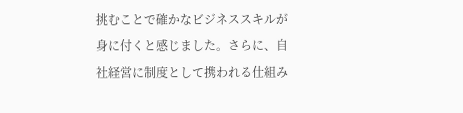挑むことで確かなビジネススキルが身に付くと感じました。さらに、自社経営に制度として携われる仕組み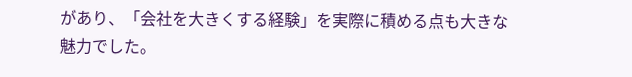があり、「会社を大きくする経験」を実際に積める点も大きな魅力でした。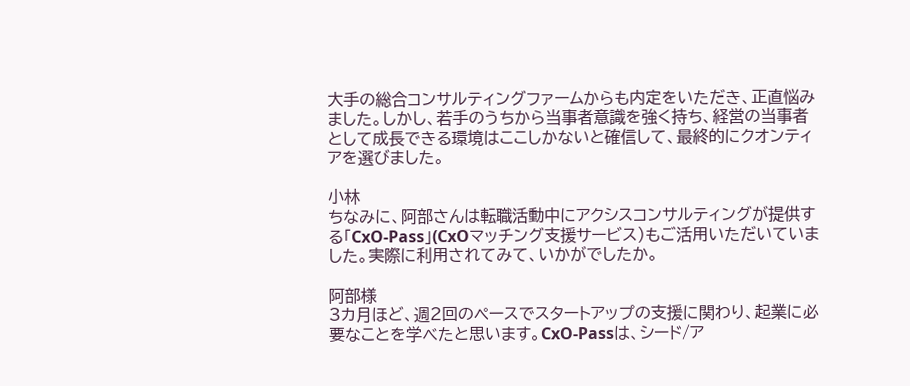大手の総合コンサルティングファームからも内定をいただき、正直悩みました。しかし、若手のうちから当事者意識を強く持ち、経営の当事者として成長できる環境はここしかないと確信して、最終的にクオンティアを選びました。

小林
ちなみに、阿部さんは転職活動中にアクシスコンサルティングが提供する「CxO-Pass」(CxOマッチング支援サービス)もご活用いただいていました。実際に利用されてみて、いかがでしたか。

阿部様
3カ月ほど、週2回のペースでスタートアップの支援に関わり、起業に必要なことを学べたと思います。CxO-Passは、シード/ア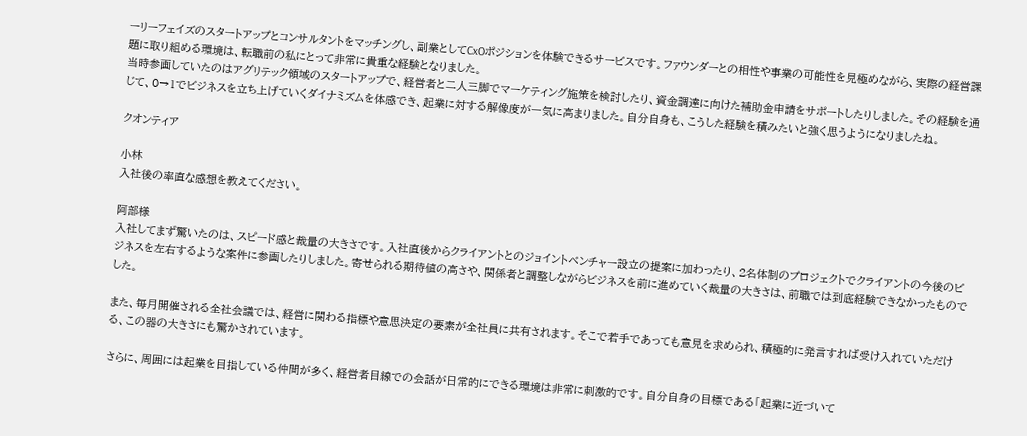ーリーフェイズのスタートアップとコンサルタントをマッチングし、副業としてCxOポジションを体験できるサービスです。ファウンダーとの相性や事業の可能性を見極めながら、実際の経営課題に取り組める環境は、転職前の私にとって非常に貴重な経験となりました。
当時参画していたのはアグリテック領域のスタートアップで、経営者と二人三脚でマーケティング施策を検討したり、資金調達に向けた補助金申請をサポートしたりしました。その経験を通じて、0→1でビジネスを立ち上げていくダイナミズムを体感でき、起業に対する解像度が一気に高まりました。自分自身も、こうした経験を積みたいと強く思うようになりましたね。

クオンティア

小林
入社後の率直な感想を教えてください。

阿部様
入社してまず驚いたのは、スピード感と裁量の大きさです。入社直後からクライアントとのジョイントベンチャー設立の提案に加わったり、2名体制のプロジェクトでクライアントの今後のビジネスを左右するような案件に参画したりしました。寄せられる期待値の高さや、関係者と調整しながらビジネスを前に進めていく裁量の大きさは、前職では到底経験できなかったものでした。

また、毎月開催される全社会議では、経営に関わる指標や意思決定の要素が全社員に共有されます。そこで若手であっても意見を求められ、積極的に発言すれば受け入れていただける、この器の大きさにも驚かされています。

さらに、周囲には起業を目指している仲間が多く、経営者目線での会話が日常的にできる環境は非常に刺激的です。自分自身の目標である「起業に近づいて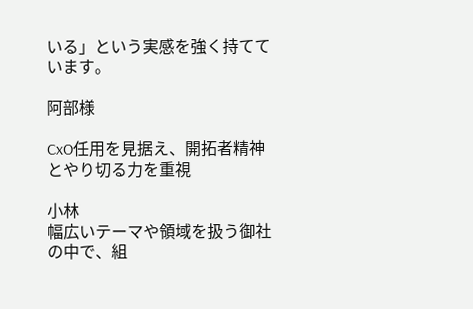いる」という実感を強く持てています。

阿部様

CxO任用を見据え、開拓者精神とやり切る力を重視

小林
幅広いテーマや領域を扱う御社の中で、組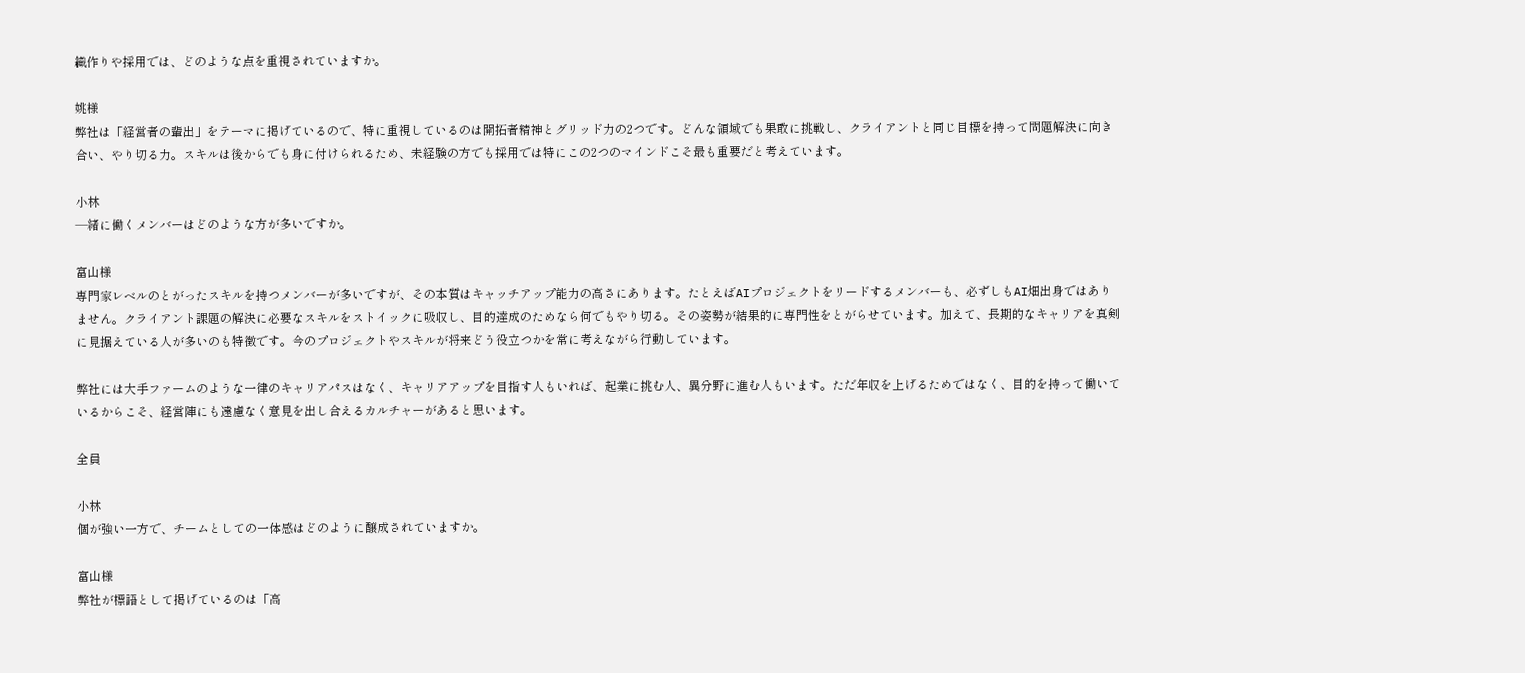織作りや採用では、どのような点を重視されていますか。

姚様
弊社は「経営者の輩出」をテーマに掲げているので、特に重視しているのは開拓者精神とグリッド力の2つです。どんな領域でも果敢に挑戦し、クライアントと同じ目標を持って問題解決に向き合い、やり切る力。スキルは後からでも身に付けられるため、未経験の方でも採用では特にこの2つのマインドこそ最も重要だと考えています。

小林
—緒に働くメンバーはどのような方が多いですか。

富山様
専門家レベルのとがったスキルを持つメンバーが多いですが、その本質はキャッチアップ能力の高さにあります。たとえばAIプロジェクトをリードするメンバーも、必ずしもAI畑出身ではありません。クライアント課題の解決に必要なスキルをストイックに吸収し、目的達成のためなら何でもやり切る。その姿勢が結果的に専門性をとがらせています。加えて、長期的なキャリアを真剣に見据えている人が多いのも特徴です。今のプロジェクトやスキルが将来どう役立つかを常に考えながら行動しています。

弊社には大手ファームのような一律のキャリアパスはなく、キャリアアップを目指す人もいれば、起業に挑む人、異分野に進む人もいます。ただ年収を上げるためではなく、目的を持って働いているからこそ、経営陣にも遠慮なく意見を出し合えるカルチャーがあると思います。

全員

小林
個が強い一方で、チームとしての一体感はどのように醸成されていますか。

富山様
弊社が標語として掲げているのは「高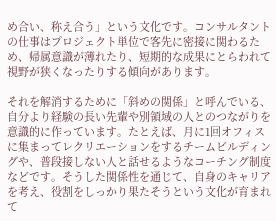め合い、称え合う」という文化です。コンサルタントの仕事はプロジェクト単位で客先に密接に関わるため、帰属意識が薄れたり、短期的な成果にとらわれて視野が狭くなったりする傾向があります。

それを解消するために「斜めの関係」と呼んでいる、自分より経験の長い先輩や別領域の人とのつながりを意識的に作っています。たとえば、月に1回オフィスに集まってレクリエーションをするチームビルディングや、普段接しない人と話せるようなコーチング制度などです。そうした関係性を通じて、自身のキャリアを考え、役割をしっかり果たそうという文化が育まれて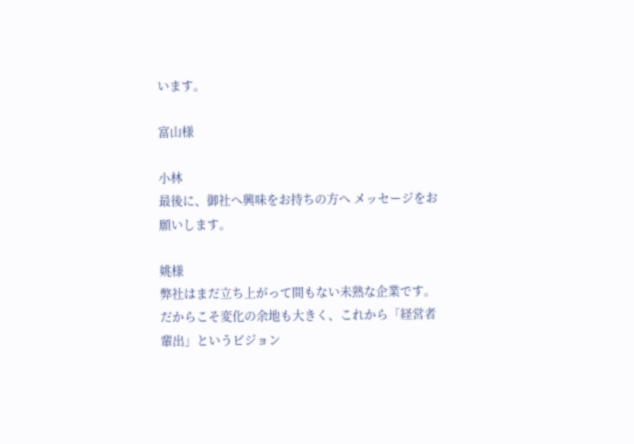います。

富山様

小林
最後に、御社へ興味をお持ちの方へ メッセージをお願いします。

姚様
弊社はまだ立ち上がって間もない未熟な企業です。だからこそ変化の余地も大きく、これから「経営者輩出」というビジョン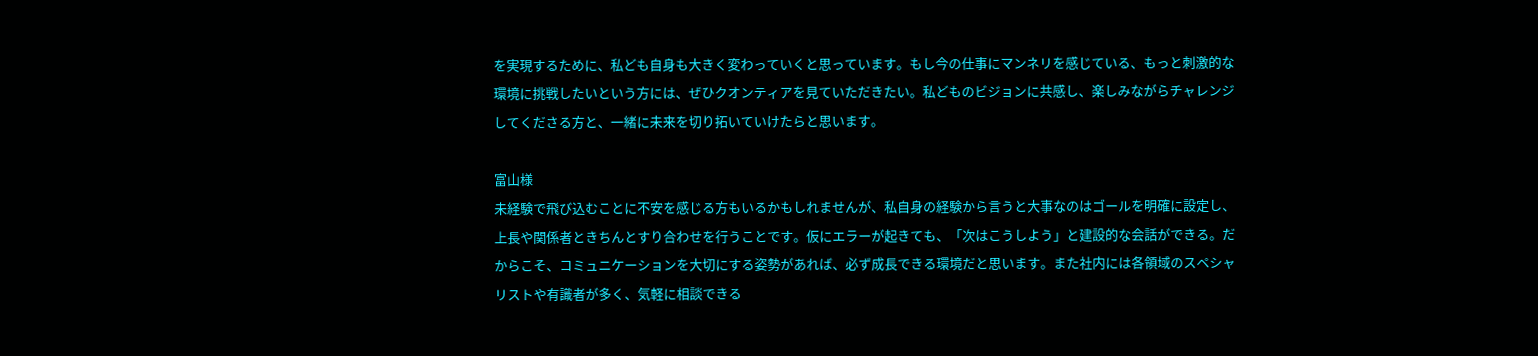を実現するために、私ども自身も大きく変わっていくと思っています。もし今の仕事にマンネリを感じている、もっと刺激的な環境に挑戦したいという方には、ぜひクオンティアを見ていただきたい。私どものビジョンに共感し、楽しみながらチャレンジしてくださる方と、一緒に未来を切り拓いていけたらと思います。

富山様
未経験で飛び込むことに不安を感じる方もいるかもしれませんが、私自身の経験から言うと大事なのはゴールを明確に設定し、上長や関係者ときちんとすり合わせを行うことです。仮にエラーが起きても、「次はこうしよう」と建設的な会話ができる。だからこそ、コミュニケーションを大切にする姿勢があれば、必ず成長できる環境だと思います。また社内には各領域のスペシャリストや有識者が多く、気軽に相談できる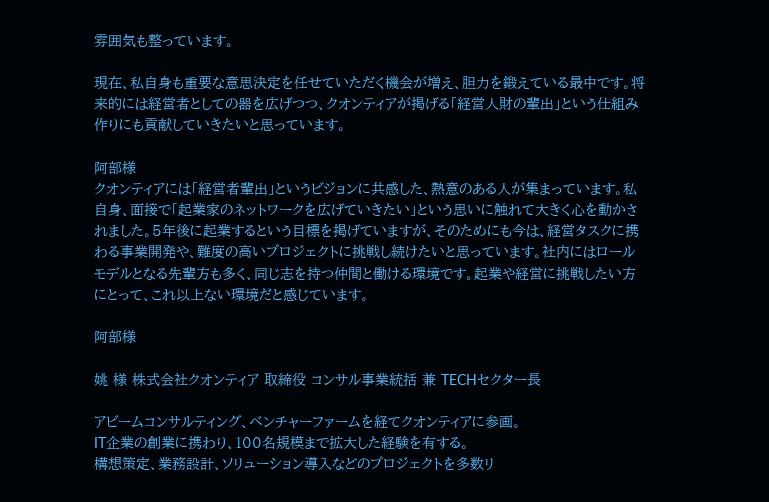雰囲気も整っています。

現在、私自身も重要な意思決定を任せていただく機会が増え、胆力を鍛えている最中です。将来的には経営者としての器を広げつつ、クオンティアが掲げる「経営人財の輩出」という仕組み作りにも貢献していきたいと思っています。

阿部様
クオンティアには「経営者輩出」というビジョンに共感した、熱意のある人が集まっています。私自身、面接で「起業家のネットワークを広げていきたい」という思いに触れて大きく心を動かされました。5年後に起業するという目標を掲げていますが、そのためにも今は、経営タスクに携わる事業開発や、難度の高いプロジェクトに挑戦し続けたいと思っています。社内にはロールモデルとなる先輩方も多く、同じ志を持つ仲間と働ける環境です。起業や経営に挑戦したい方にとって、これ以上ない環境だと感じています。

阿部様

姚 様 株式会社クオンティア 取締役 コンサル事業統括 兼 TECHセクター長

アビームコンサルティング、ベンチャーファームを経てクオンティアに参画。
IT企業の創業に携わり、100名規模まで拡大した経験を有する。
構想策定、業務設計、ソリューション導入などのプロジェクトを多数リ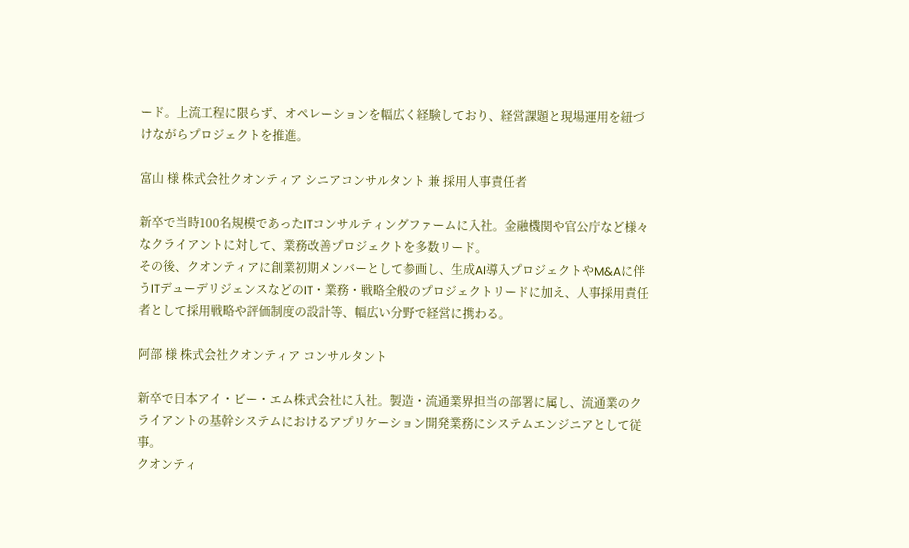ード。上流工程に限らず、オペレーションを幅広く経験しており、経営課題と現場運用を紐づけながらプロジェクトを推進。

富山 様 株式会社クオンティア シニアコンサルタント 兼 採用人事責任者

新卒で当時100名規模であったITコンサルティングファームに入社。金融機関や官公庁など様々なクライアントに対して、業務改善プロジェクトを多数リード。
その後、クオンティアに創業初期メンバーとして参画し、生成AI導入プロジェクトやM&Aに伴うITデューデリジェンスなどのIT・業務・戦略全般のプロジェクトリードに加え、人事採用責任者として採用戦略や評価制度の設計等、幅広い分野で経営に携わる。

阿部 様 株式会社クオンティア コンサルタント

新卒で日本アイ・ビー・エム株式会社に入社。製造・流通業界担当の部署に属し、流通業のクライアントの基幹システムにおけるアプリケーション開発業務にシステムエンジニアとして従事。
クオンティ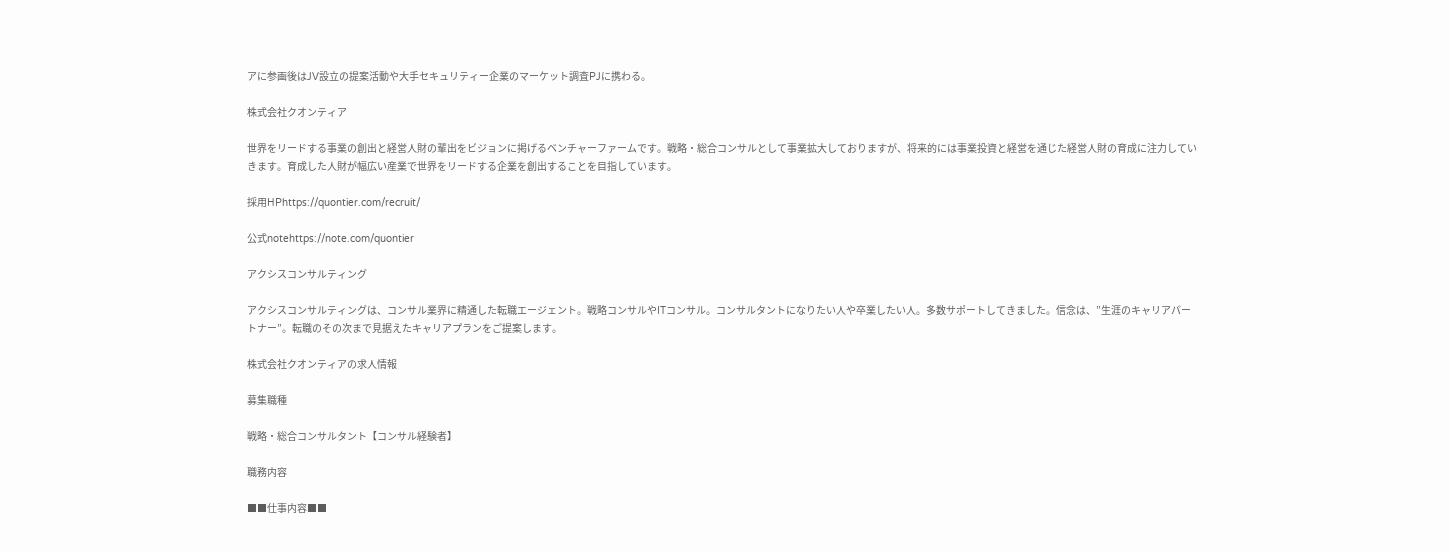アに参画後はJV設立の提案活動や大手セキュリティー企業のマーケット調査PJに携わる。

株式会社クオンティア

世界をリードする事業の創出と経営人財の輩出をビジョンに掲げるベンチャーファームです。戦略・総合コンサルとして事業拡大しておりますが、将来的には事業投資と経営を通じた経営人財の育成に注力していきます。育成した人財が幅広い産業で世界をリードする企業を創出することを目指しています。

採用HPhttps://quontier.com/recruit/

公式notehttps://note.com/quontier

アクシスコンサルティング

アクシスコンサルティングは、コンサル業界に精通した転職エージェント。戦略コンサルやITコンサル。コンサルタントになりたい人や卒業したい人。多数サポートしてきました。信念は、”生涯のキャリアパートナー”。転職のその次まで見据えたキャリアプランをご提案します。

株式会社クオンティアの求人情報

募集職種

戦略・総合コンサルタント【コンサル経験者】

職務内容

■■仕事内容■■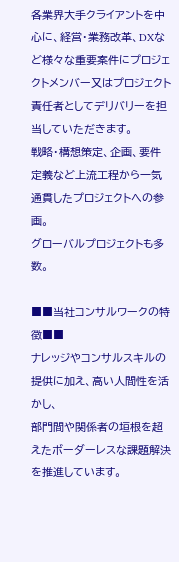各業界大手クライアントを中心に、経営・業務改革、DXなど様々な重要案件にプロジェクトメンバー又はプロジェクト責任者としてデリバリーを担当していただきます。
戦略・構想策定、企画、要件定義など上流工程から一気通貫したプロジェクトへの参画。
グローバルプロジェクトも多数。

■■当社コンサルワークの特徴■■
ナレッジやコンサルスキルの提供に加え、高い人間性を活かし、
部門間や関係者の垣根を超えたボーダーレスな課題解決を推進しています。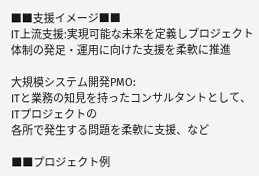■■支援イメージ■■
IT上流支援:実現可能な未来を定義しプロジェクト体制の発足・運用に向けた支援を柔軟に推進

大規模システム開発PMO:
ITと業務の知見を持ったコンサルタントとして、ITプロジェクトの
各所で発生する問題を柔軟に支援、など

■■プロジェクト例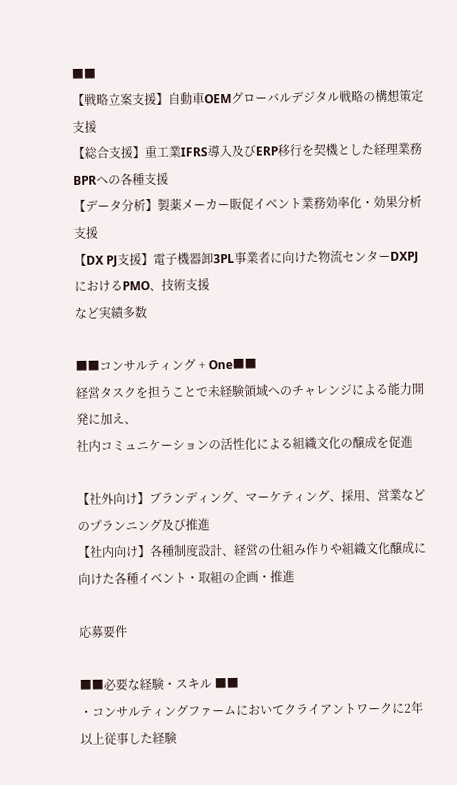■■
【戦略立案支援】自動車OEMグローバルデジタル戦略の構想策定支援
【総合支援】重工業IFRS導入及びERP移行を契機とした経理業務BPRへの各種支援
【データ分析】製薬メーカー販促イベント業務効率化・効果分析支援
【DX PJ支援】電子機器卸3PL事業者に向けた物流センターDXPJにおけるPMO、技術支援
など実績多数

■■コンサルティング + One■■
経営タスクを担うことで未経験領域へのチャレンジによる能力開発に加え、
社内コミュニケーションの活性化による組織文化の醸成を促進

【社外向け】ブランディング、マーケティング、採用、営業などのプランニング及び推進
【社内向け】各種制度設計、経営の仕組み作りや組織文化醸成に向けた各種イベント・取組の企画・推進

応募要件

■■必要な経験・スキル ■■
・コンサルティングファームにおいてクライアントワークに2年以上従事した経験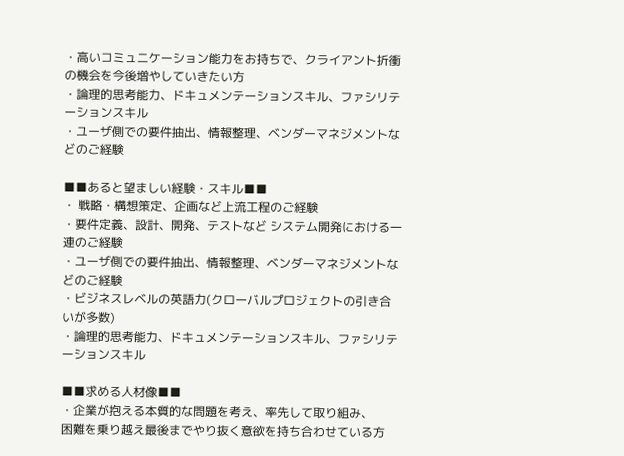・高いコミュニケーション能力をお持ちで、クライアント折衝の機会を今後増やしていきたい方
・論理的思考能力、ドキュメンテーションスキル、ファシリテーションスキル
・ユーザ側での要件抽出、情報整理、ベンダーマネジメントなどのご経験

■■あると望ましい経験・スキル■■
・ 戦略・構想策定、企画など上流工程のご経験
・要件定義、設計、開発、テストなど システム開発における一連のご経験
・ユーザ側での要件抽出、情報整理、ベンダーマネジメントなどのご経験
・ビジネスレベルの英語力(クローバルプロジェクトの引き合いが多数)
・論理的思考能力、ドキュメンテーションスキル、ファシリテーションスキル

■■求める人材像■■
・企業が抱える本質的な問題を考え、率先して取り組み、
困難を乗り越え最後までやり抜く意欲を持ち合わせている方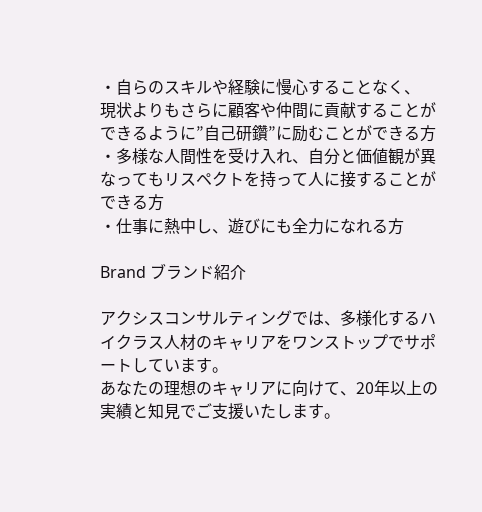・自らのスキルや経験に慢心することなく、
現状よりもさらに顧客や仲間に貢献することができるように”自己研鑽”に励むことができる方
・多様な人間性を受け入れ、自分と価値観が異なってもリスペクトを持って人に接することができる方
・仕事に熱中し、遊びにも全力になれる方

Brand ブランド紹介

アクシスコンサルティングでは、多様化するハイクラス人材のキャリアをワンストップでサポートしています。
あなたの理想のキャリアに向けて、20年以上の実績と知見でご支援いたします。